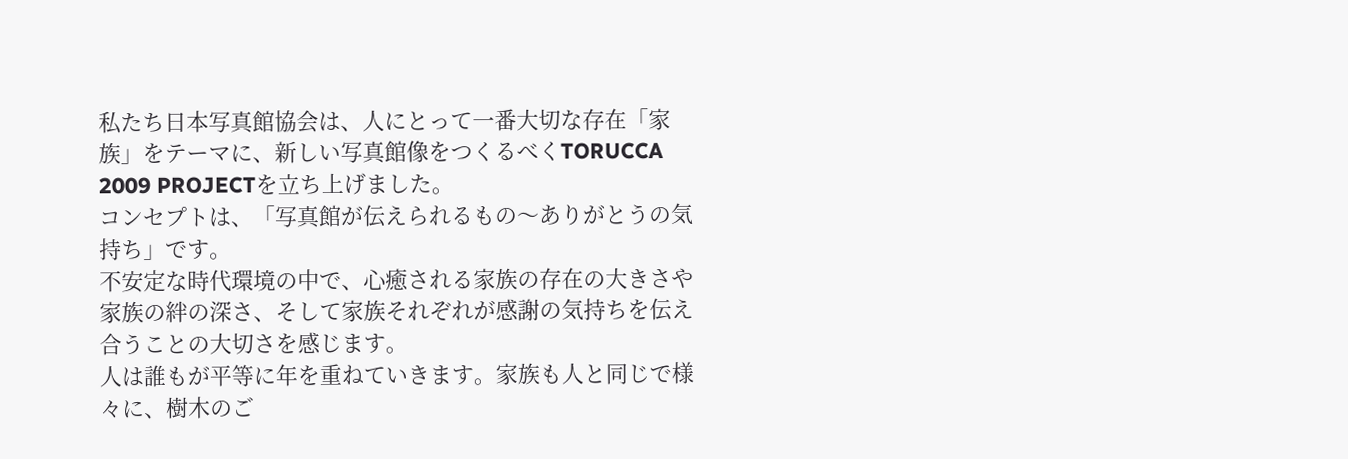私たち日本写真館協会は、人にとって一番大切な存在「家族」をテーマに、新しい写真館像をつくるべくTORUCCA 2009 PROJECTを立ち上げました。
コンセプトは、「写真館が伝えられるもの〜ありがとうの気持ち」です。
不安定な時代環境の中で、心癒される家族の存在の大きさや家族の絆の深さ、そして家族それぞれが感謝の気持ちを伝え合うことの大切さを感じます。
人は誰もが平等に年を重ねていきます。家族も人と同じで様々に、樹木のご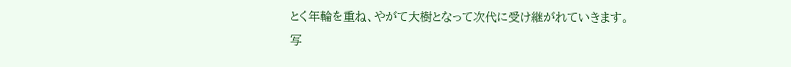とく年輪を重ね、やがて大樹となって次代に受け継がれていきます。
写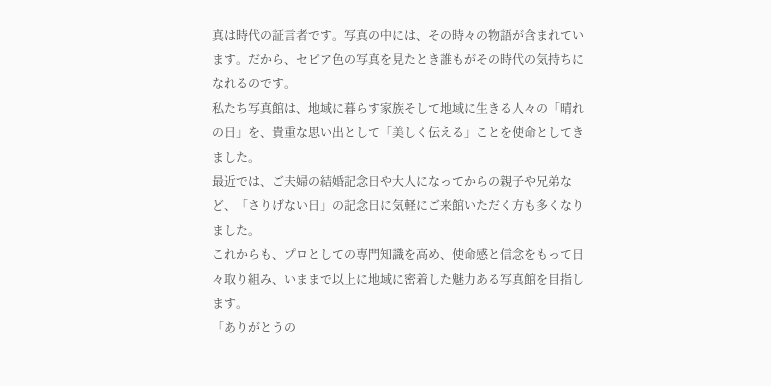真は時代の証言者です。写真の中には、その時々の物語が含まれています。だから、セピア色の写真を見たとき誰もがその時代の気持ちになれるのです。
私たち写真館は、地域に暮らす家族そして地域に生きる人々の「晴れの日」を、貴重な思い出として「美しく伝える」ことを使命としてきました。
最近では、ご夫婦の結婚記念日や大人になってからの親子や兄弟など、「さりげない日」の記念日に気軽にご来館いただく方も多くなりました。
これからも、プロとしての専門知識を高め、使命感と信念をもって日々取り組み、いままで以上に地域に密着した魅力ある写真館を目指します。
「ありがとうの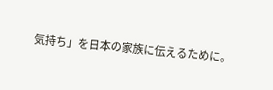気持ち」を日本の家族に伝えるために。